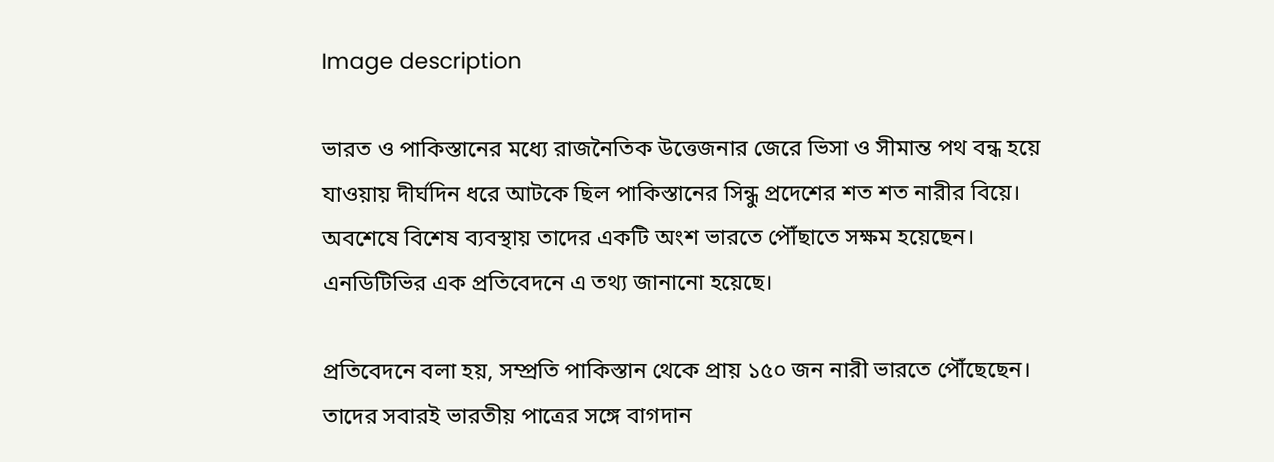Image description

ভারত ও পাকিস্তানের মধ্যে রাজনৈতিক উত্তেজনার জেরে ভিসা ও সীমান্ত পথ বন্ধ হয়ে যাওয়ায় দীর্ঘদিন ধরে আটকে ছিল পাকিস্তানের সিন্ধু প্রদেশের শত শত নারীর বিয়ে। অবশেষে বিশেষ ব্যবস্থায় তাদের একটি অংশ ভারতে পৌঁছাতে সক্ষম হয়েছেন। এনডিটিভির এক প্রতিবেদনে এ তথ্য জানানো হয়েছে।

প্রতিবেদনে বলা হয়, সম্প্রতি পাকিস্তান থেকে প্রায় ১৫০ জন নারী ভারতে পৌঁছেছেন। তাদের সবারই ভারতীয় পাত্রের সঙ্গে বাগদান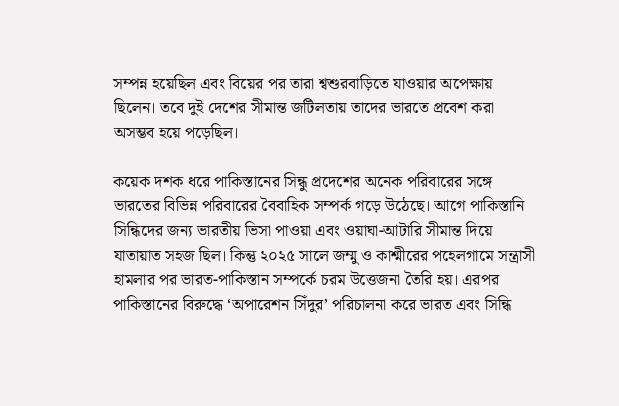সম্পন্ন হয়েছিল এবং বিয়ের পর তারা শ্বশুরবাড়িতে যাওয়ার অপেক্ষায় ছিলেন। তবে দুই দেশের সীমান্ত জটিলতায় তাদের ভারতে প্রবেশ করা অসম্ভব হয়ে পড়েছিল।

কয়েক দশক ধরে পাকিস্তানের সিন্ধু প্রদেশের অনেক পরিবারের সঙ্গে ভারতের বিভিন্ন পরিবারের বৈবাহিক সম্পর্ক গড়ে উঠেছে। আগে পাকিস্তানি সিন্ধিদের জন্য ভারতীয় ভিসা পাওয়া এবং ওয়াঘা-আটারি সীমান্ত দিয়ে যাতায়াত সহজ ছিল। কিন্তু ২০২৫ সালে জম্মু ও কাশ্মীরের পহেলগামে সন্ত্রাসী হামলার পর ভারত-পাকিস্তান সম্পর্কে চরম উত্তেজনা তৈরি হয়। এরপর পাকিস্তানের বিরুদ্ধে ‘অপারেশন সিঁদুর’ পরিচালনা করে ভারত এবং সিন্ধি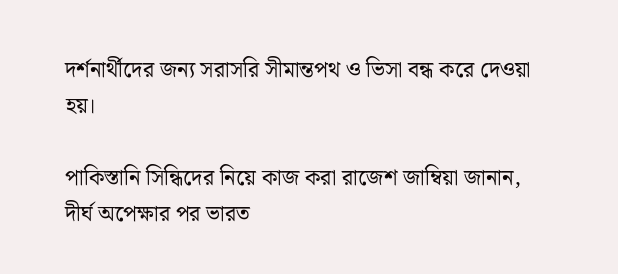দর্শনার্থীদের জন্য সরাসরি সীমান্তপথ ও ভিসা বন্ধ করে দেওয়া হয়।

পাকিস্তানি সিন্ধিদের নিয়ে কাজ করা রাজেশ জাম্বিয়া জানান, দীর্ঘ অপেক্ষার পর ভারত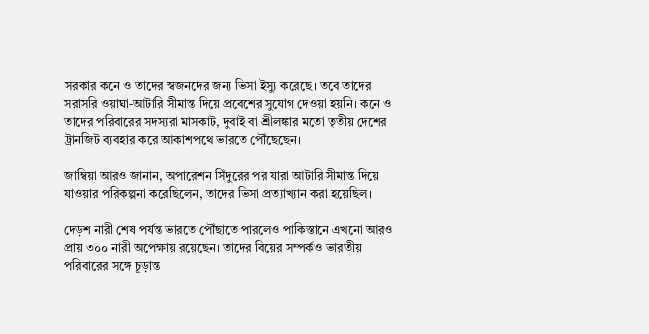সরকার কনে ও তাদের স্বজনদের জন্য ভিসা ইস্যু করেছে। তবে তাদের সরাসরি ওয়াঘা-আটারি সীমান্ত দিয়ে প্রবেশের সুযোগ দেওয়া হয়নি। কনে ও তাদের পরিবারের সদস্যরা মাসকাট, দুবাই বা শ্রীলঙ্কার মতো তৃতীয় দেশের ট্রানজিট ব্যবহার করে আকাশপথে ভারতে পৌঁছেছেন।

জাম্বিয়া আরও জানান, অপারেশন সিঁদুরের পর যারা আটারি সীমান্ত দিয়ে যাওয়ার পরিকল্পনা করেছিলেন, তাদের ভিসা প্রত্যাখ্যান করা হয়েছিল।

দেড়শ নারী শেষ পর্যন্ত ভারতে পৌঁছাতে পারলেও পাকিস্তানে এখনো আরও প্রায় ৩০০ নারী অপেক্ষায় রয়েছেন। তাদের বিয়ের সম্পর্কও ভারতীয় পরিবারের সঙ্গে চূড়ান্ত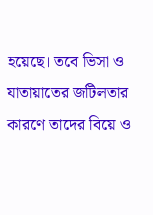হয়েছে। তবে ভিসা ও যাতায়াতের জটিলতার কারণে তাদের বিয়ে ও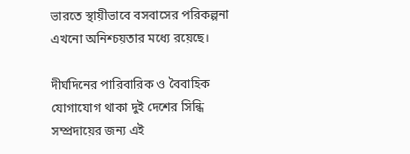ভারতে স্থায়ীভাবে বসবাসের পরিকল্পনা এখনো অনিশ্চয়তার মধ্যে রয়েছে।

দীর্ঘদিনের পারিবারিক ও বৈবাহিক যোগাযোগ থাকা দুই দেশের সিন্ধি সম্প্রদায়ের জন্য এই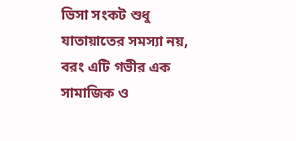ভিসা সংকট শুধু যাতায়াতের সমস্যা নয়, বরং এটি গভীর এক সামাজিক ও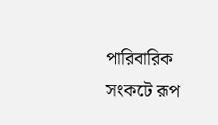পারিবারিক সংকটে রূপ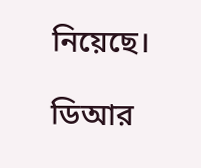নিয়েছে।

ডিআর